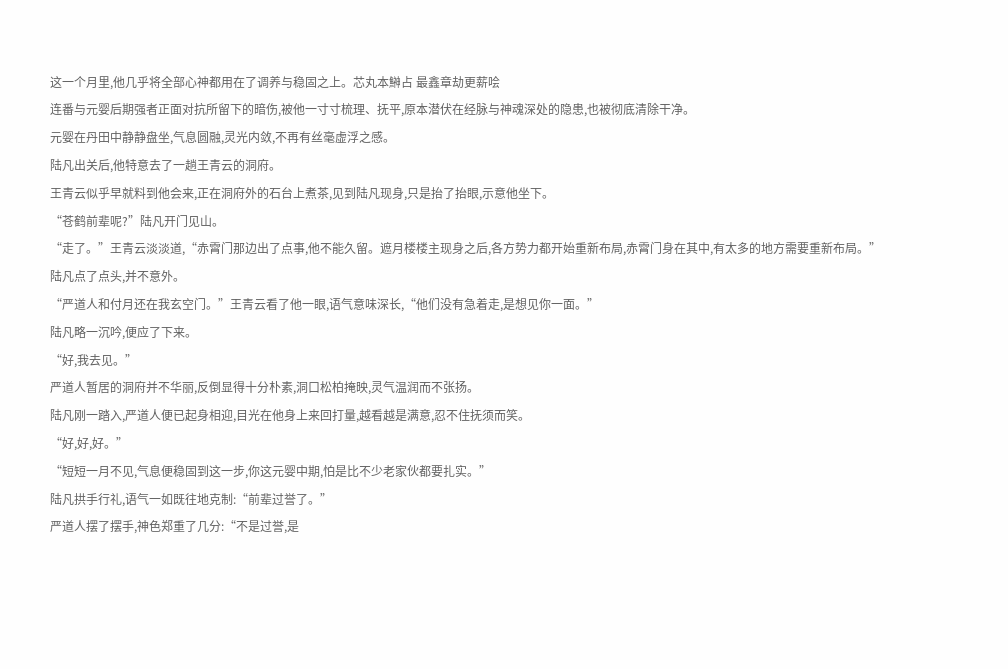这一个月里,他几乎将全部心神都用在了调养与稳固之上。芯丸本鰰占 最鑫章劫更薪哙
连番与元婴后期强者正面对抗所留下的暗伤,被他一寸寸梳理、抚平,原本潜伏在经脉与神魂深处的隐患,也被彻底清除干净。
元婴在丹田中静静盘坐,气息圆融,灵光内敛,不再有丝毫虚浮之感。
陆凡出关后,他特意去了一趟王青云的洞府。
王青云似乎早就料到他会来,正在洞府外的石台上煮茶,见到陆凡现身,只是抬了抬眼,示意他坐下。
“苍鹤前辈呢?”陆凡开门见山。
“走了。”王青云淡淡道,“赤霄门那边出了点事,他不能久留。遮月楼楼主现身之后,各方势力都开始重新布局,赤霄门身在其中,有太多的地方需要重新布局。”
陆凡点了点头,并不意外。
“严道人和付月还在我玄空门。”王青云看了他一眼,语气意味深长,“他们没有急着走,是想见你一面。”
陆凡略一沉吟,便应了下来。
“好,我去见。”
严道人暂居的洞府并不华丽,反倒显得十分朴素,洞口松柏掩映,灵气温润而不张扬。
陆凡刚一踏入,严道人便已起身相迎,目光在他身上来回打量,越看越是满意,忍不住抚须而笑。
“好,好,好。”
“短短一月不见,气息便稳固到这一步,你这元婴中期,怕是比不少老家伙都要扎实。”
陆凡拱手行礼,语气一如既往地克制:“前辈过誉了。”
严道人摆了摆手,神色郑重了几分:“不是过誉,是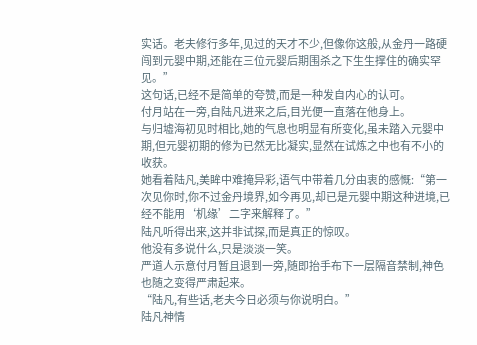实话。老夫修行多年,见过的天才不少,但像你这般,从金丹一路硬闯到元婴中期,还能在三位元婴后期围杀之下生生撑住的确实罕见。”
这句话,已经不是简单的夸赞,而是一种发自内心的认可。
付月站在一旁,自陆凡进来之后,目光便一直落在他身上。
与归墟海初见时相比,她的气息也明显有所变化,虽未踏入元婴中期,但元婴初期的修为已然无比凝实,显然在试炼之中也有不小的收获。
她看着陆凡,美眸中难掩异彩,语气中带着几分由衷的感慨:“第一次见你时,你不过金丹境界,如今再见,却已是元婴中期这种进境,已经不能用‘机缘’二字来解释了。”
陆凡听得出来,这并非试探,而是真正的惊叹。
他没有多说什么,只是淡淡一笑。
严道人示意付月暂且退到一旁,随即抬手布下一层隔音禁制,神色也随之变得严肃起来。
“陆凡,有些话,老夫今日必须与你说明白。”
陆凡神情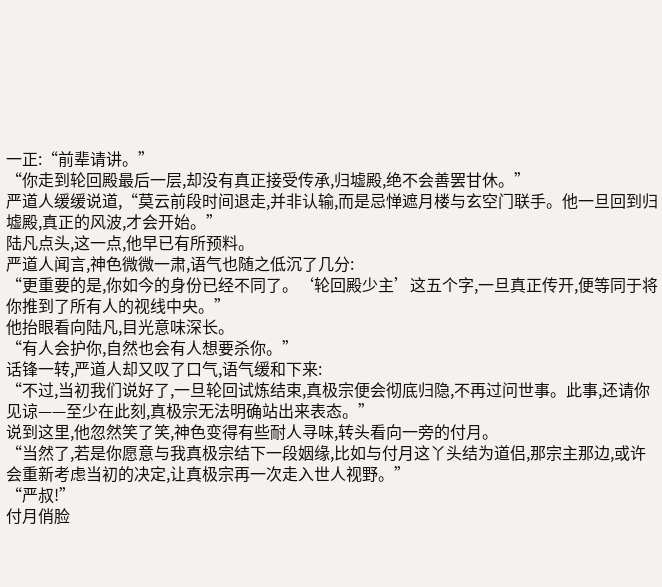一正:“前辈请讲。”
“你走到轮回殿最后一层,却没有真正接受传承,归墟殿,绝不会善罢甘休。”
严道人缓缓说道,“莫云前段时间退走,并非认输,而是忌惮遮月楼与玄空门联手。他一旦回到归墟殿,真正的风波,才会开始。”
陆凡点头,这一点,他早已有所预料。
严道人闻言,神色微微一肃,语气也随之低沉了几分:
“更重要的是,你如今的身份已经不同了。‘轮回殿少主’这五个字,一旦真正传开,便等同于将你推到了所有人的视线中央。”
他抬眼看向陆凡,目光意味深长。
“有人会护你,自然也会有人想要杀你。”
话锋一转,严道人却又叹了口气,语气缓和下来:
“不过,当初我们说好了,一旦轮回试炼结束,真极宗便会彻底归隐,不再过问世事。此事,还请你见谅——至少在此刻,真极宗无法明确站出来表态。”
说到这里,他忽然笑了笑,神色变得有些耐人寻味,转头看向一旁的付月。
“当然了,若是你愿意与我真极宗结下一段姻缘,比如与付月这丫头结为道侣,那宗主那边,或许会重新考虑当初的决定,让真极宗再一次走入世人视野。”
“严叔!”
付月俏脸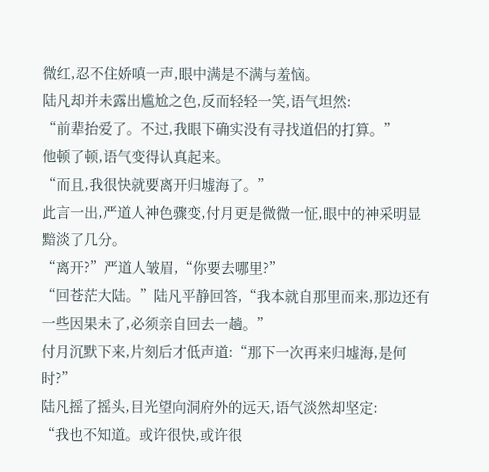微红,忍不住娇嗔一声,眼中满是不满与羞恼。
陆凡却并未露出尴尬之色,反而轻轻一笑,语气坦然:
“前辈抬爱了。不过,我眼下确实没有寻找道侣的打算。”
他顿了顿,语气变得认真起来。
“而且,我很快就要离开归墟海了。”
此言一出,严道人神色骤变,付月更是微微一怔,眼中的神采明显黯淡了几分。
“离开?”严道人皱眉,“你要去哪里?”
“回苍茫大陆。”陆凡平静回答,“我本就自那里而来,那边还有一些因果未了,必须亲自回去一趟。”
付月沉默下来,片刻后才低声道:“那下一次再来归墟海,是何时?”
陆凡摇了摇头,目光望向洞府外的远天,语气淡然却坚定:
“我也不知道。或许很快,或许很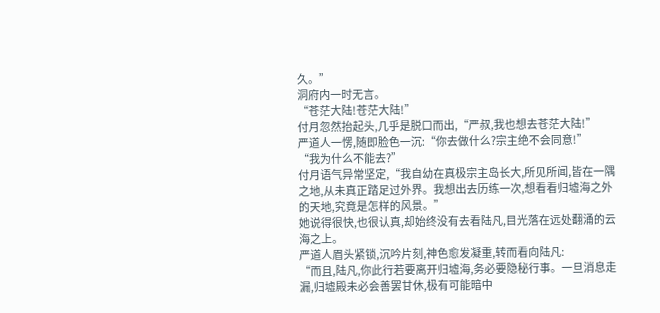久。”
洞府内一时无言。
“苍茫大陆!苍茫大陆!”
付月忽然抬起头,几乎是脱口而出,“严叔,我也想去苍茫大陆!”
严道人一愣,随即脸色一沉:“你去做什么?宗主绝不会同意!”
“我为什么不能去?”
付月语气异常坚定,“我自幼在真极宗主岛长大,所见所闻,皆在一隅之地,从未真正踏足过外界。我想出去历练一次,想看看归墟海之外的天地,究竟是怎样的风景。”
她说得很快,也很认真,却始终没有去看陆凡,目光落在远处翻涌的云海之上。
严道人眉头紧锁,沉吟片刻,神色愈发凝重,转而看向陆凡:
“而且,陆凡,你此行若要离开归墟海,务必要隐秘行事。一旦消息走漏,归墟殿未必会善罢甘休,极有可能暗中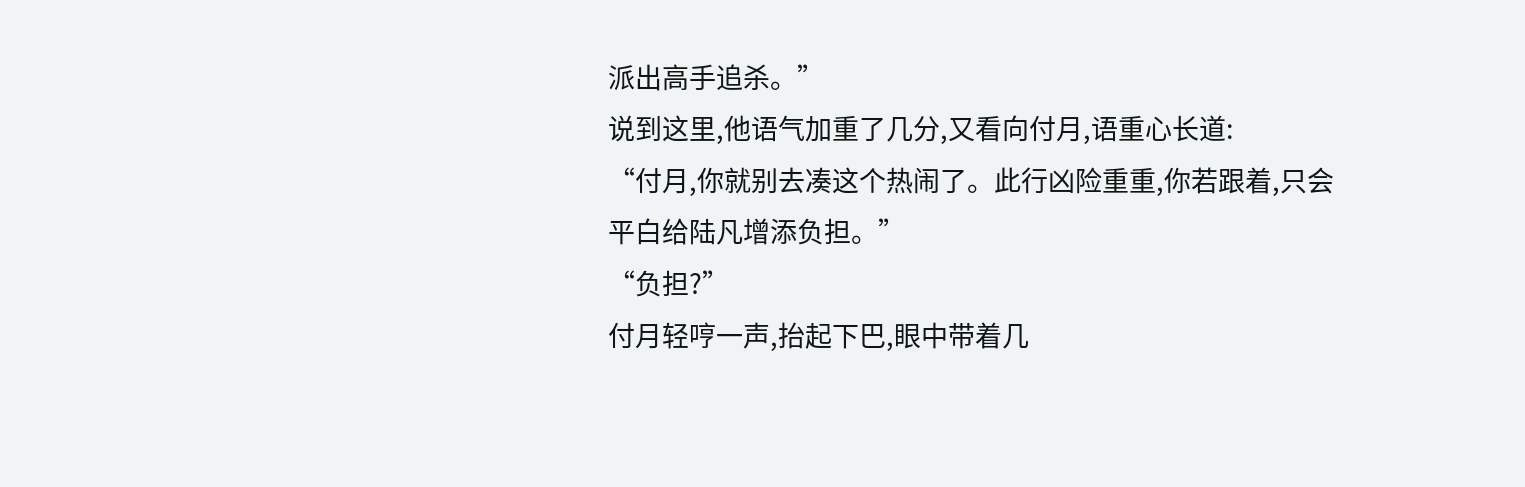派出高手追杀。”
说到这里,他语气加重了几分,又看向付月,语重心长道:
“付月,你就别去凑这个热闹了。此行凶险重重,你若跟着,只会平白给陆凡增添负担。”
“负担?”
付月轻哼一声,抬起下巴,眼中带着几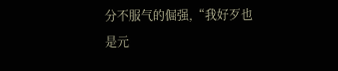分不服气的倔强,“我好歹也是元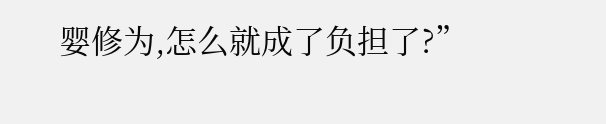婴修为,怎么就成了负担了?”